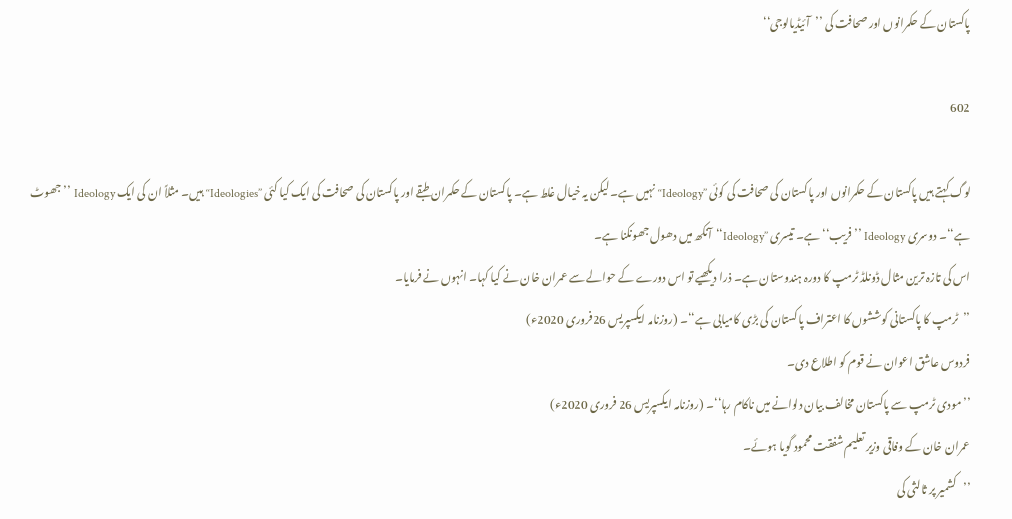پاکستان کے حکمرانوں اور صحافت کی ’’آئیڈیالوجی‘‘

602

لوگ کہتے ہیں پاکستان کے حکمرانوں اور پاکستان کی صحافت کی کوئی ’’Ideology‘‘ نہیں ہے۔ لیکن یہ خیال غلط ہے۔ پاکستان کے حکمران طبقے اور پاکستان کی صحافت کی ایک کیا کئی ’’Ideologies‘‘ ہیں۔ مثلاً ان کی ایک Ideology ’’جھوٹ ہے‘‘۔ دوسری Ideology ’’فریب‘‘ ہے۔ تیسری ’’Ideology‘‘آنکھ میں دھول جھونکنا ہے۔
اس کی تازہ ترین مثال ڈونلڈ ٹرمپ کا دورہ ہندوستان ہے۔ ذرا دیکھیے تو اس دورے کے حوالے سے عمران خان نے کیا کہا۔ انہوں نے فرمایا۔
’’ٹرمپ کا پاکستانی کوششوں کا اعتراف پاکستان کی بڑی کامیابی ہے‘‘۔ (روزنامہ ایکسپریس 26فروری 2020ء)
فردوس عاشق اعوان نے قوم کو اطلاع دی۔
’’مودی ٹرمپ سے پاکستان مخالف بیان دلوانے میں ناکام رہا‘‘۔ (روزنامہ ایکسپریس 26 فروری 2020ء)
عمران خان کے وفاقی وزیر تعلیم شفقت محمود گویا ہوئے۔
’’کشمیر پر ثالثی کی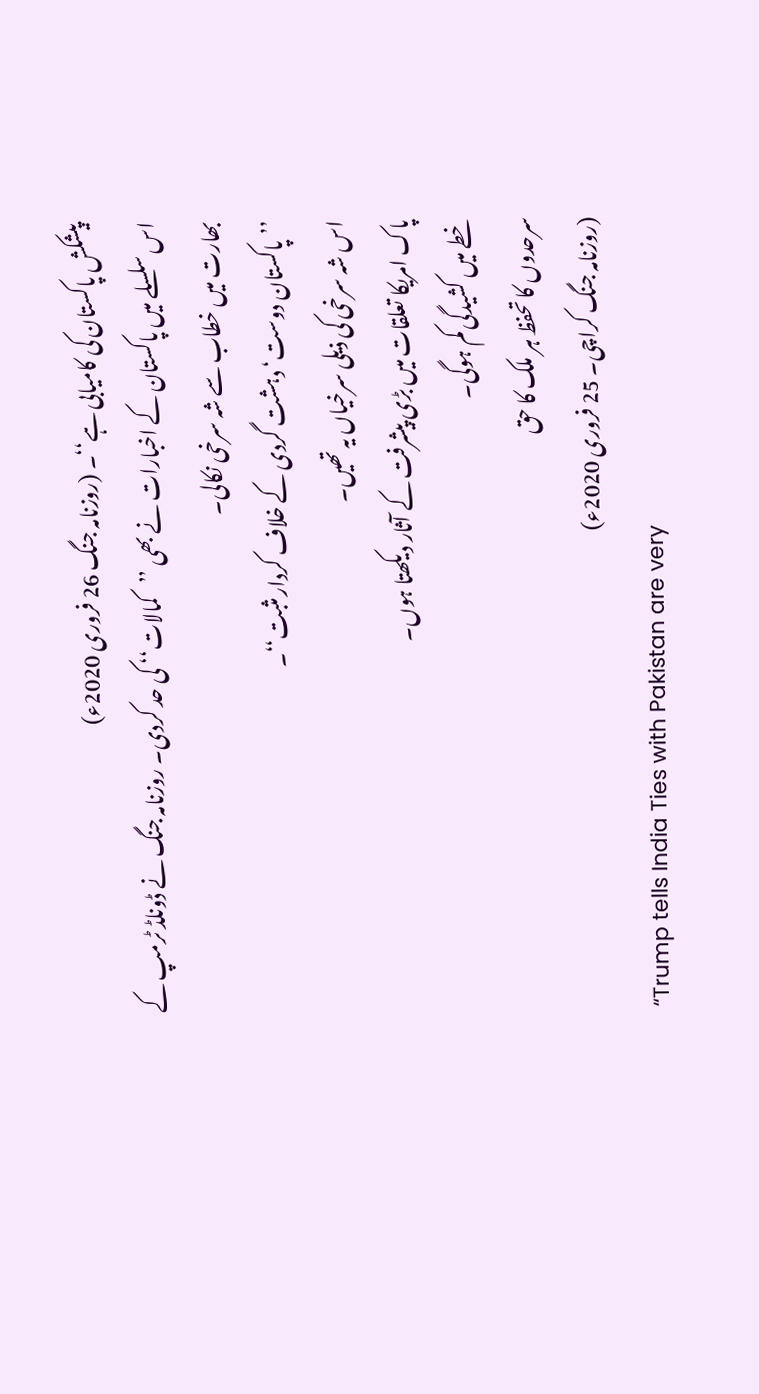پیشکش پاکستان کی کامیابی ہے‘‘۔ (روزنامہ جنگ 26 فروری 2020ء)
اس سلسلے میں پاکستان کے اخبارات نے بھی ’’کمالات‘‘ کی حد کردی۔ روزنامہ جنگ نے ڈونلڈ ٹرمپ کے بھارت میں خطاب سے شہ سرخی نکالی۔
’’پاکستان دوست‘ دہشت گردی کے خلاف کردار مثبت‘‘۔
اس شہ سرخی کی ذیلی سرخیاں یہ تھیں۔
پاک امریکا تعلقات میں بڑی پیشرفت کے آثار دیکھتا ہوں۔
خطے میں کشیدگی کم ہوگی۔
سرحدوں کا تحفظ ہر ملک کا حق
(روزنامہ جنگ کراچی۔ 25 فروری 2020ء)
“Trump tells India Ties with Pakistan are very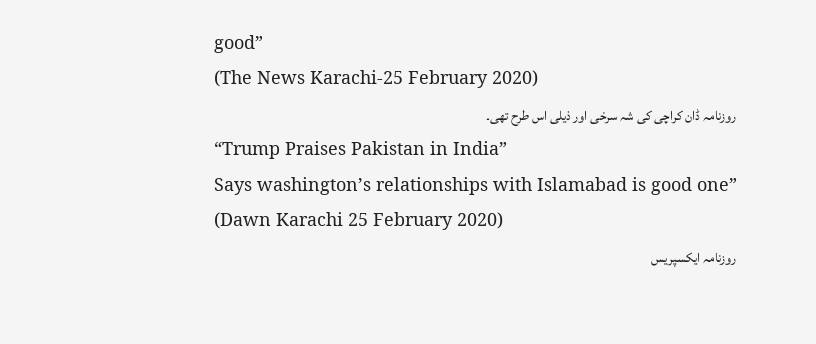good”
(The News Karachi-25 February 2020)
روزنامہ ڈان کراچی کی شہ سرخی اور ذیلی اس طرح تھی۔
“Trump Praises Pakistan in India”
Says washington’s relationships with Islamabad is good one”
(Dawn Karachi 25 February 2020)
روزنامہ ایکسپریس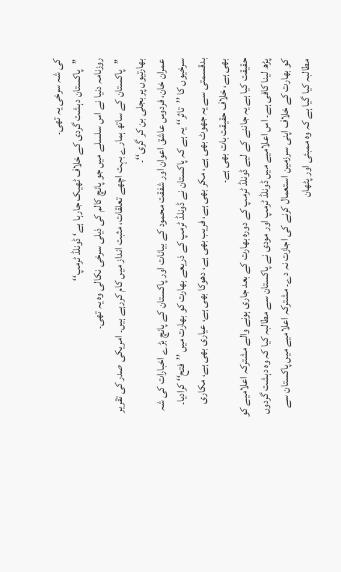کی شہ سرخی یہ تھی۔
’’پاکستان دہشت گردی کے خلاف ٹھیک جارہا ہے‘ ڈونلڈ ٹرمپ‘‘
روزنامہ دنیا نے اس سلسلے میں جو پانچ کالم کی ذیلی سرخی نکالی وہ یہ تھی۔
’’پاکستان کے ساتھ ہمارے بہت اچھے تعلقات، مثبت انداز میں کام کررہے ہیں۔ امریکی صدر کی تقریر بھارتیوں پر بجلی بن کر گری‘‘۔
عمران خان، فردوس عاشق اعوان اور شفقت محمود کے بیانات اور پاکستان کے پانچ بڑے اخبارات کی شہ سرخیوں کا ’’تاثر‘‘ یہ ہے کہ پاکستان نے ڈونلڈ ٹرمپ کے ذریعے بھارت کو بھارت میں ’’فتح‘‘ کرادیا۔ بدقسمتی سے یہ جھوٹ بھی ہے، مکر بھی ہے، فریب بھی ہے، دھوکا بھی ہے، عیاری بھی ہے، مکاری بھی ہے، خلاف حقیقت بات بھی ہے۔
حقیقت کیا ہے یہ جاننے کے لیے ڈونلڈ ٹرمپ کے دورہ بھارت کے بعد جاری ہونے والے مشترکہ اعلامیے کو پڑھ لینا کافی ہے۔ اس اعلامیے میں ڈونلڈ ٹرمپ اور مودی نے پاکستان سے مطالبہ کیا کہ وہ دہشت گردوں کو بھارت کے خلاف اپنی سرزمین استعمال کرنے کی اجازت نہ دے۔ مشترکہ اعلامیے میں پاکستان سے مطالبہ کیا گیا ہے کہ وہ ممبئی اور پٹھان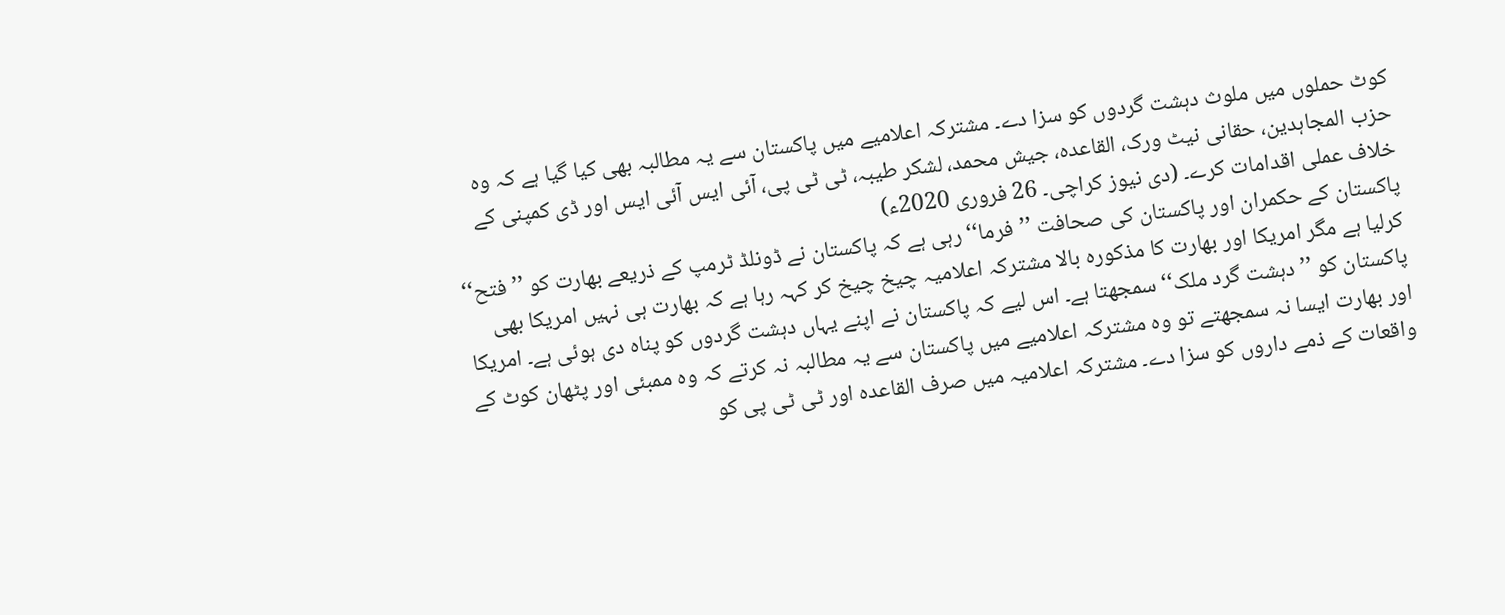کوٹ حملوں میں ملوث دہشت گردوں کو سزا دے۔ مشترکہ اعلامیے میں پاکستان سے یہ مطالبہ بھی کیا گیا ہے کہ وہ حزب المجاہدین، حقانی نیٹ ورک، القاعدہ، جیش محمد، لشکر طیبہ، ٹی ٹی پی، آئی ایس آئی ایس اور ڈی کمپنی کے خلاف عملی اقدامات کرے۔ (دی نیوز کراچی۔ 26 فروری 2020ء)
پاکستان کے حکمران اور پاکستان کی صحافت ’’فرما‘‘ رہی ہے کہ پاکستان نے ڈونلڈ ٹرمپ کے ذریعے بھارت کو ’’فتح‘‘ کرلیا ہے مگر امریکا اور بھارت کا مذکورہ بالا مشترکہ اعلامیہ چیخ چیخ کر کہہ رہا ہے کہ بھارت ہی نہیں امریکا بھی پاکستان کو ’’دہشت گرد ملک‘‘ سمجھتا ہے۔ اس لیے کہ پاکستان نے اپنے یہاں دہشت گردوں کو پناہ دی ہوئی ہے۔ امریکا اور بھارت ایسا نہ سمجھتے تو وہ مشترکہ اعلامیے میں پاکستان سے یہ مطالبہ نہ کرتے کہ وہ ممبئی اور پٹھان کوٹ کے واقعات کے ذمے داروں کو سزا دے۔ مشترکہ اعلامیہ میں صرف القاعدہ اور ٹی ٹی پی کو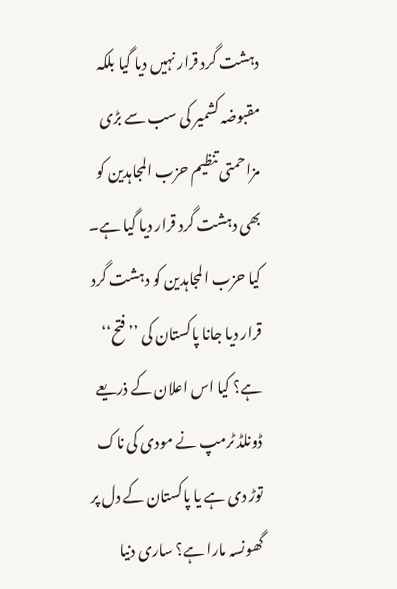دہشت گرد قرار نہیں دیا گیا بلکہ مقبوضہ کشمیر کی سب سے بڑی مزاحمتی تنظیم حزب المجاہدین کو بھی دہشت گرد قرار دیا گیا ہے۔ کیا حزب المجاہدین کو دہشت گرد قرار دیا جانا پاکستان کی ’’فتح‘‘ ہے؟ کیا اس اعلان کے ذریعے ڈونلڈ ٹرمپ نے مودی کی ناک توڑ دی ہے یا پاکستان کے دل پر گھونسہ مارا ہے؟ ساری دنیا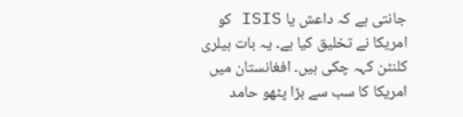جانتی ہے کہ داعش یا ISIS کو امریکا نے تخلیق کیا ہے۔ یہ بات ہیلری کلنٹن کہہ چکی ہیں۔ افغانستان میں امریکا کا سب سے بڑا پٹھو حامد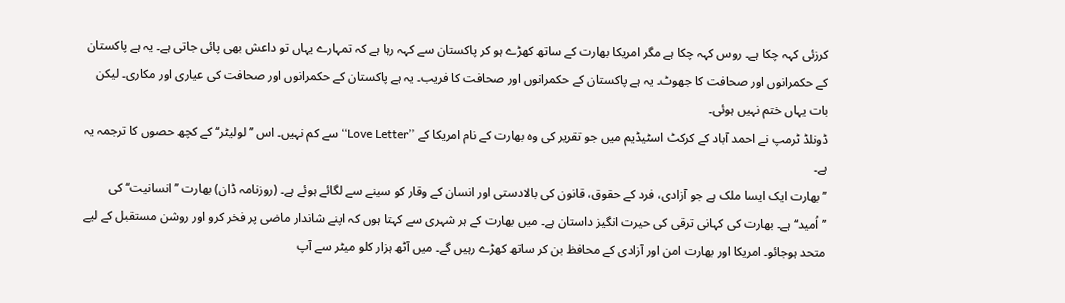کرزئی کہہ چکا ہے۔ روس کہہ چکا ہے مگر امریکا بھارت کے ساتھ کھڑے ہو کر پاکستان سے کہہ رہا ہے کہ تمہارے یہاں تو داعش بھی پائی جاتی ہے۔ یہ ہے پاکستان کے حکمرانوں اور صحافت کا جھوٹ۔ یہ ہے پاکستان کے حکمرانوں اور صحافت کا فریب۔ یہ ہے پاکستان کے حکمرانوں اور صحافت کی عیاری اور مکاری۔ لیکن بات یہاں ختم نہیں ہوئی۔
ڈونلڈ ٹرمپ نے احمد آباد کے کرکٹ اسٹیڈیم میں جو تقریر کی وہ بھارت کے نام امریکا کے ’’Love Letter‘‘ سے کم نہیں۔ اس ’’لولیٹر‘‘ کے کچھ حصوں کا ترجمہ یہ ہے۔
’’بھارت ایک ایسا ملک ہے جو آزادی، فرد کے حقوق، قانون کی بالادستی اور انسان کے وقار کو سینے سے لگائے ہوئے ہے۔ (روزنامہ ڈان) بھارت ’’انسانیت‘‘ کی ’’اُمید‘‘ ہے۔ بھارت کی کہانی ترقی کی حیرت انگیز داستان ہے۔ میں بھارت کے ہر شہری سے کہتا ہوں کہ اپنے شاندار ماضی پر فخر کرو اور روشن مستقبل کے لیے متحد ہوجائو۔ امریکا اور بھارت امن اور آزادی کے محافظ بن کر ساتھ کھڑے رہیں گے۔ میں آٹھ ہزار کلو میٹر سے آپ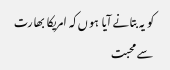کو یہ بتانے آیا ہوں کہ امریکا بھارت سے محبت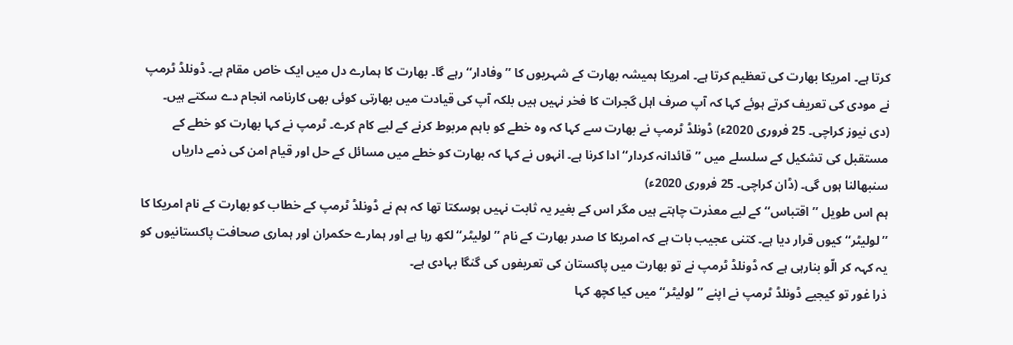کرتا ہے۔ امریکا بھارت کی تعظیم کرتا ہے۔ امریکا ہمیشہ بھارت کے شہریوں کا ’’وفادار‘‘ رہے گا۔ بھارت کا ہمارے دل میں ایک خاص مقام ہے۔ ڈونلڈ ٹرمپ نے مودی کی تعریف کرتے ہوئے کہا کہ آپ صرف اہل گجرات کا فخر نہیں ہیں بلکہ آپ کی قیادت میں بھارتی کوئی بھی کارنامہ انجام دے سکتے ہیں۔ (دی نیوز کراچی۔ 25 فروری 2020ء) ڈونلڈ ٹرمپ نے بھارت سے کہا کہ وہ خطے کو باہم مربوط کرنے کے لیے کام کرے۔ ٹرمپ نے کہا بھارت کو خطے کے مستقبل کی تشکیل کے سلسلے میں ’’قائدانہ کردار‘‘ ادا کرنا ہے۔ انہوں نے کہا کہ بھارت کو خطے میں مسائل کے حل اور قیام امن کی ذمے داریاں سنبھالنا ہوں گی۔ (ڈان کراچی۔ 25 فروری 2020ء)
ہم اس طویل ’’اقتباس‘‘ کے لیے معذرت چاہتے ہیں مگر اس کے بغیر یہ ثابت نہیں ہوسکتا تھا کہ ہم نے ڈونلڈ ٹرمپ کے خطاب کو بھارت کے نام امریکا کا ’’لولیٹر‘‘ کیوں قرار دیا ہے۔ کتنی عجیب بات ہے کہ امریکا کا صدر بھارت کے نام ’’لولیٹر‘‘ لکھ رہا ہے اور ہمارے حکمران اور ہماری صحافت پاکستانیوں کو یہ کہہ کر الّو بنارہی ہے کہ ڈونلڈ ٹرمپ نے تو بھارت میں پاکستان کی تعریفوں کی گنگا بہادی ہے۔
ذرا غور تو کیجیے ڈونلڈ ٹرمپ نے اپنے ’’لولیٹر‘‘ میں کیا کچھ کہا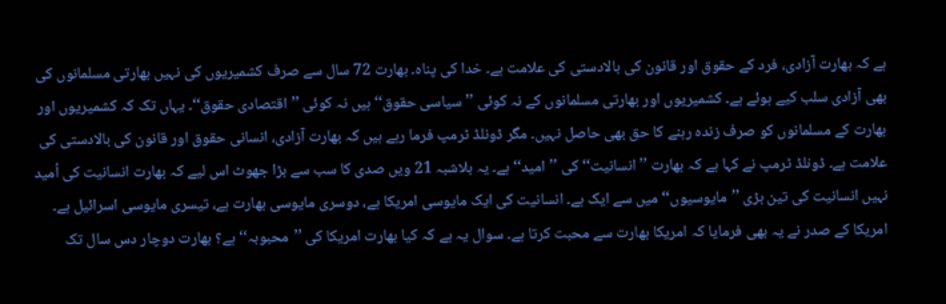ہے کہ بھارت آزادی، فرد کے حقوق اور قانون کی بالادستی کی علامت ہے۔ خدا کی پناہ۔ بھارت 72 سال سے صرف کشمیریوں کی نہیں بھارتی مسلمانوں کی بھی آزادی سلب کیے ہوئے ہے۔ کشمیریوں اور بھارتی مسلمانوں کے نہ کوئی ’’سیاسی حقوق‘‘ ہیں نہ کوئی ’’اقتصادی حقوق‘‘۔ یہاں تک کہ کشمیریوں اور بھارت کے مسلمانوں کو صرف زندہ رہنے کا حق بھی حاصل نہیں۔ مگر ڈونلڈ ٹرمپ فرما رہے ہیں کہ بھارت آزادی، انسانی حقوق اور قانون کی بالادستی کی علامت ہے۔ ڈونلڈ ٹرمپ نے کہا ہے کہ بھارت ’’انسانیت‘‘ کی ’’امید‘‘ ہے۔ یہ بلاشبہ 21 ویں صدی کا سب سے بڑا جھوٹ اس لیے کہ بھارت انسانیت کی اُمید نہیں انسانیت کی تین بڑی ’’مایوسیوں‘‘ میں سے ایک ہے۔ انسانیت کی ایک مایوسی امریکا ہے، دوسری مایوسی بھارت ہے، تیسری مایوسی اسرائیل ہے۔ امریکا کے صدر نے یہ بھی فرمایا کہ امریکا بھارت سے محبت کرتا ہے۔ سوال یہ ہے کہ کیا بھارت امریکا کی ’’محبوبہ‘‘ ہے؟ بھارت دوچار دس سال تک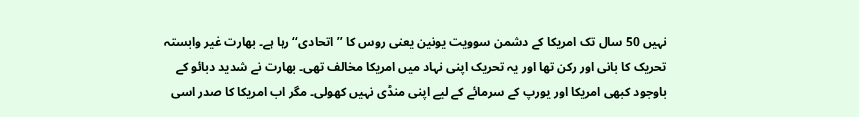نہیں 50 سال تک امریکا کے دشمن سوویت یونین یعنی روس کا ’’اتحادی‘‘ رہا ہے۔ بھارت غیر وابستہ تحریک کا بانی اور رکن تھا اور یہ تحریک اپنی نہاد میں امریکا مخالف تھی۔ بھارت نے شدید دبائو کے باوجود کبھی امریکا اور یورپ کے سرمائے کے لیے اپنی منڈی نہیں کھولی۔ مگر اب امریکا کا صدر اسی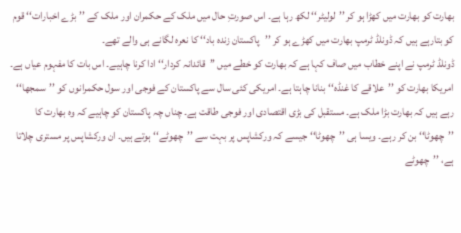بھارت کو بھارت میں کھڑا ہو کر ’’لولیٹر‘‘ لکھ رہا ہے۔ اس صورتِ حال میں ملک کے حکمران اور ملک کے ’’بڑے اخبارات‘‘ قوم کو بتارہے ہیں کہ ڈونلڈ ٹرمپ بھارت میں کھڑے ہو کر ’’پاکستان زندہ باد‘‘ کا نعرہ لگانے ہی والے تھے۔
ڈونلڈ ٹرمپ نے اپنے خطاب میں صاف کہا ہے کہ بھارت کو خطے میں ’’قائدانہ کردار‘‘ ادا کرنا چاہیے۔ اس بات کا مفہوم عیاں ہے۔ امریکا بھارت کو ’’علاقے کا غنڈہ‘‘ بنانا چاہتا ہے۔ امریکی کئی سال سے پاکستان کے فوجی اور سول حکمرانوں کو ’’سمجھا‘‘ رہے ہیں کہ بھارت بڑا ملک ہے۔ مستقبل کی بڑی اقتصادی اور فوجی طاقت ہے۔ چناں چہ پاکستان کو چاہیے کہ وہ بھارت کا ’’چھوٹا‘‘ بن کر رہے۔ ویسا ہی ’’چھوٹا‘‘ جیسے کہ ورکشاپس پر بہت سے ’’چھوٹے‘‘ ہوتے ہیں۔ ان ورکشاپس پر مستری چلاتا ہے، ’’چھوٹے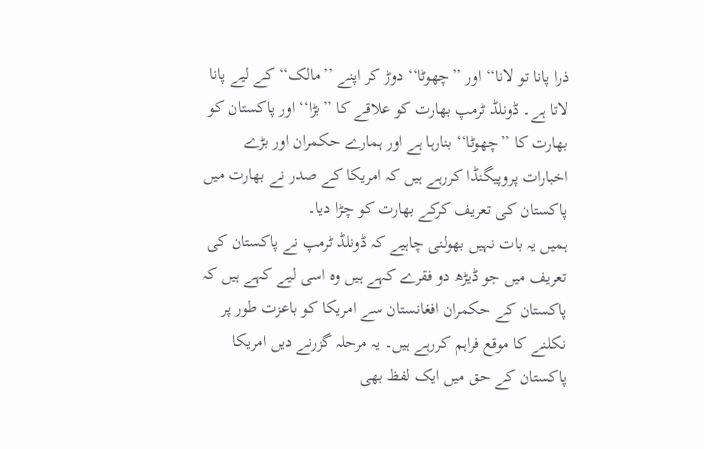ذرا پانا تو لانا‘‘ اور ’’چھوٹا‘‘ دوڑ کر اپنے ’’مالک‘‘ کے لیے پانا لاتا ہے۔ ڈونلڈ ٹرمپ بھارت کو علاقے کا ’’بڑا‘‘ اور پاکستان کو بھارت کا ’’چھوٹا‘‘ بنارہا ہے اور ہمارے حکمران اور بڑے اخبارات پروپیگنڈا کررہے ہیں کہ امریکا کے صدر نے بھارت میں پاکستان کی تعریف کرکے بھارت کو چڑا دیا۔
ہمیں یہ بات نہیں بھولنی چاہیے کہ ڈونلڈ ٹرمپ نے پاکستان کی تعریف میں جو ڈیڑھ دو فقرے کہے ہیں وہ اسی لیے کہے ہیں کہ پاکستان کے حکمران افغانستان سے امریکا کو باعزت طور پر نکلنے کا موقع فراہم کررہے ہیں۔ یہ مرحلہ گزرنے دیں امریکا پاکستان کے حق میں ایک لفظ بھی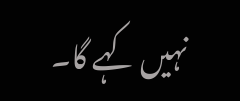نہیں کہے گا۔